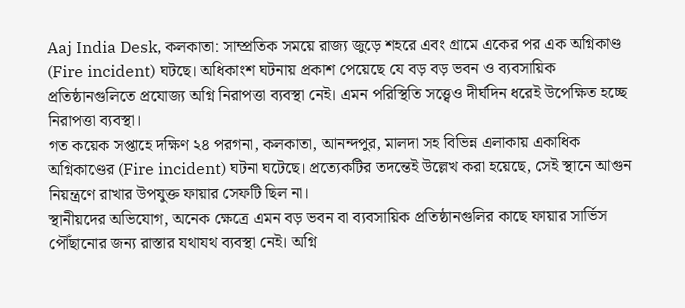Aaj India Desk, কলকাতা: সাম্প্রতিক সময়ে রাজ্য জুড়ে শহরে এবং গ্রামে একের পর এক অগ্নিকাণ্ড (Fire incident) ঘটছে। অধিকাংশ ঘটনায় প্রকাশ পেয়েছে যে বড় বড় ভবন ও ব্যবসায়িক প্রতিষ্ঠানগুলিতে প্রযোজ্য অগ্নি নিরাপত্তা ব্যবস্থা নেই। এমন পরিস্থিতি সত্ত্বেও দীর্ঘদিন ধরেই উপেক্ষিত হচ্ছে নিরাপত্তা ব্যবস্থা।
গত কয়েক সপ্তাহে দক্ষিণ ২৪ পরগনা, কলকাতা, আনন্দপুর, মালদা সহ বিভিন্ন এলাকায় একাধিক অগ্নিকাণ্ডের (Fire incident) ঘটনা ঘটেছে। প্রত্যেকটির তদন্তেই উল্লেখ করা হয়েছে, সেই স্থানে আগুন নিয়ন্ত্রণে রাখার উপযুক্ত ফায়ার সেফটি ছিল না।
স্থানীয়দের অভিযোগ, অনেক ক্ষেত্রে এমন বড় ভবন বা ব্যবসায়িক প্রতিষ্ঠানগুলির কাছে ফায়ার সার্ভিস পৌঁছানোর জন্য রাস্তার যথাযথ ব্যবস্থা নেই। অগ্নি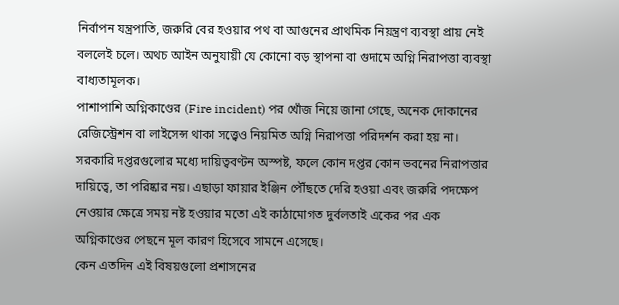নির্বাপন যন্ত্রপাতি, জরুরি বের হওয়ার পথ বা আগুনের প্রাথমিক নিয়ন্ত্রণ ব্যবস্থা প্রায় নেই বললেই চলে। অথচ আইন অনুযায়ী যে কোনো বড় স্থাপনা বা গুদামে অগ্নি নিরাপত্তা ব্যবস্থা বাধ্যতামূলক।
পাশাপাশি অগ্নিকাণ্ডের (Fire incident) পর খোঁজ নিয়ে জানা গেছে, অনেক দোকানের রেজিস্ট্রেশন বা লাইসেন্স থাকা সত্ত্বেও নিয়মিত অগ্নি নিরাপত্তা পরিদর্শন করা হয় না। সরকারি দপ্তরগুলোর মধ্যে দায়িত্ববণ্টন অস্পষ্ট, ফলে কোন দপ্তর কোন ভবনের নিরাপত্তার দায়িত্বে, তা পরিষ্কার নয়। এছাড়া ফায়ার ইঞ্জিন পৌঁছতে দেরি হওয়া এবং জরুরি পদক্ষেপ নেওয়ার ক্ষেত্রে সময় নষ্ট হওয়ার মতো এই কাঠামোগত দুর্বলতাই একের পর এক অগ্নিকাণ্ডের পেছনে মূল কারণ হিসেবে সামনে এসেছে।
কেন এতদিন এই বিষয়গুলো প্রশাসনের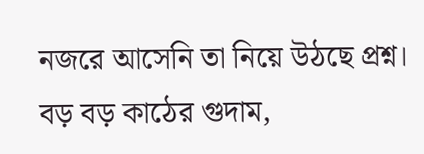নজরে আসেনি তা নিয়ে উঠছে প্রশ্ন। বড় বড় কাঠের গুদাম,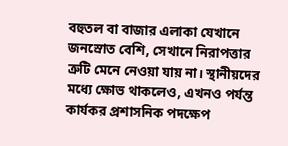বহুতল বা বাজার এলাকা যেখানে জনস্রোত বেশি, সেখানে নিরাপত্তার ত্রুটি মেনে নেওয়া যায় না। স্থানীয়দের মধ্যে ক্ষোভ থাকলেও, এখনও পর্যন্ত কার্যকর প্রশাসনিক পদক্ষেপ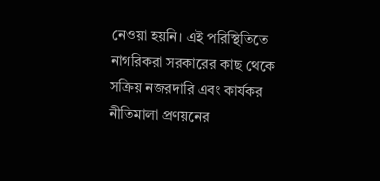নেওয়া হয়নি। এই পরিস্থিতিতে নাগরিকরা সরকারের কাছ থেকে সক্রিয় নজরদারি এবং কার্যকর নীতিমালা প্রণয়নের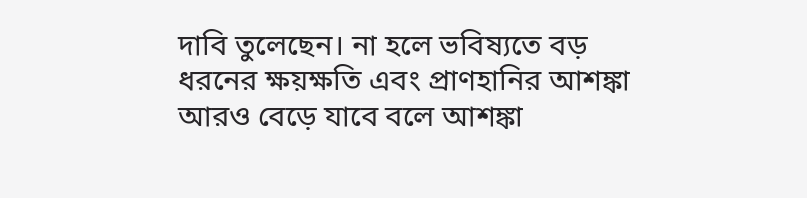দাবি তুলেছেন। না হলে ভবিষ্যতে বড় ধরনের ক্ষয়ক্ষতি এবং প্রাণহানির আশঙ্কা আরও বেড়ে যাবে বলে আশঙ্কা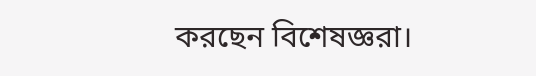করছেন বিশেষজ্ঞরা।